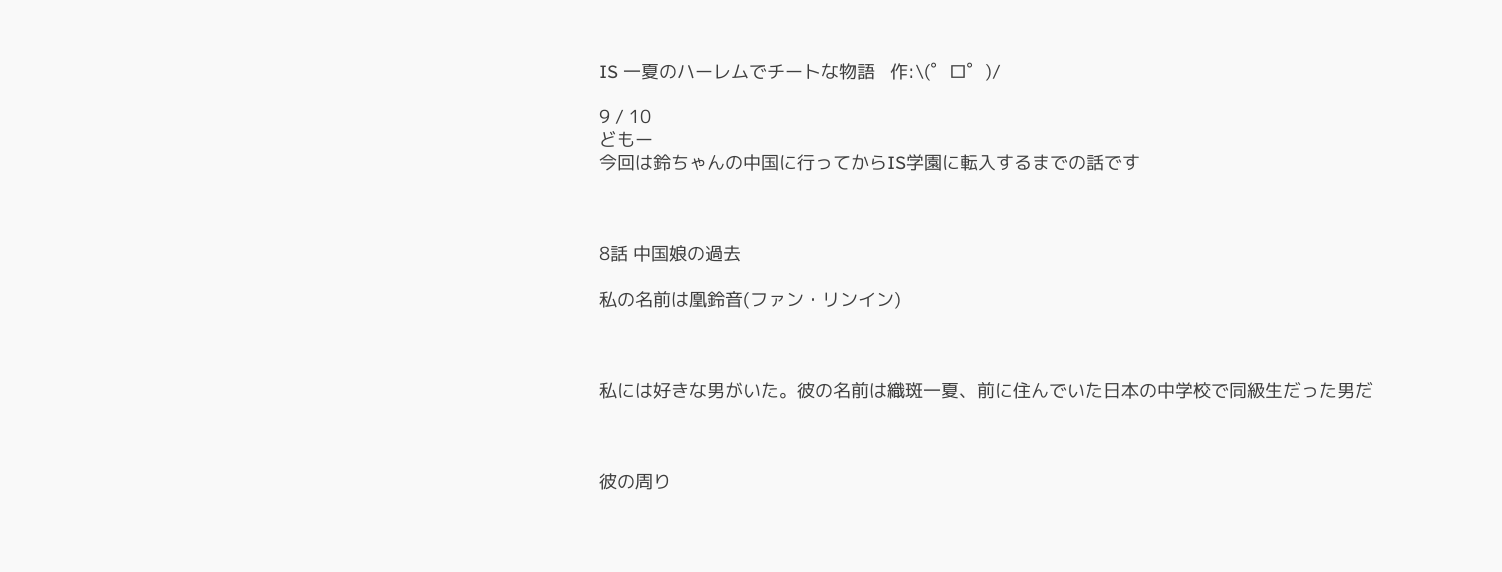IS 一夏のハーレムでチートな物語   作:\(゜ロ゜)/

9 / 10
どもー
今回は鈴ちゃんの中国に行ってからIS学園に転入するまでの話です



8話 中国娘の過去

私の名前は凰鈴音(ファン・リンイン)



私には好きな男がいた。彼の名前は織斑一夏、前に住んでいた日本の中学校で同級生だった男だ



彼の周り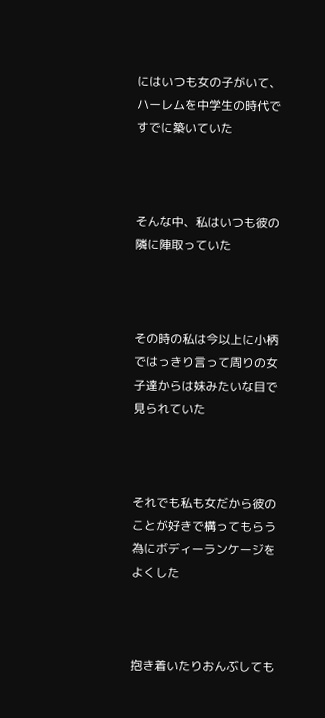にはいつも女の子がいて、ハーレムを中学生の時代ですでに築いていた



そんな中、私はいつも彼の隣に陣取っていた



その時の私は今以上に小柄ではっきり言って周りの女子達からは妹みたいな目で見られていた



それでも私も女だから彼のことが好きで構ってもらう為にボディーランケージをよくした



抱き着いたりおんぶしても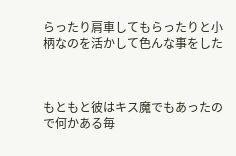らったり肩車してもらったりと小柄なのを活かして色んな事をした



もともと彼はキス魔でもあったので何かある毎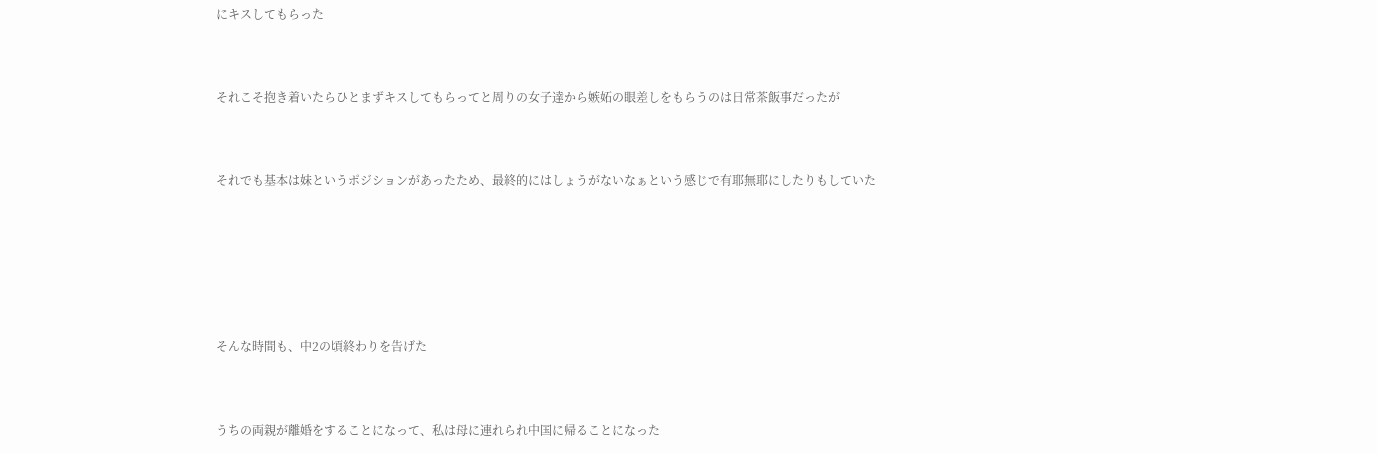にキスしてもらった



それこそ抱き着いたらひとまずキスしてもらってと周りの女子達から嫉妬の眼差しをもらうのは日常茶飯事だったが



それでも基本は妹というポジションがあったため、最終的にはしょうがないなぁという感じで有耶無耶にしたりもしていた







そんな時間も、中2の頃終わりを告げた



うちの両親が離婚をすることになって、私は母に連れられ中国に帰ることになった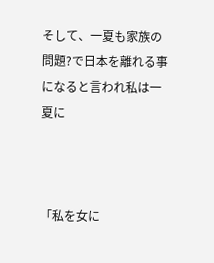そして、一夏も家族の問題?で日本を離れる事になると言われ私は一夏に



「私を女に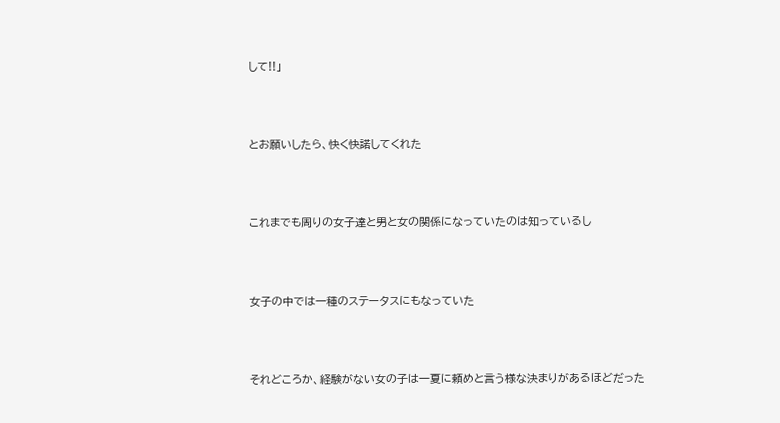して!!」



とお願いしたら、快く快諾してくれた



これまでも周りの女子達と男と女の関係になっていたのは知っているし



女子の中では一種のステータスにもなっていた



それどころか、経験がない女の子は一夏に頼めと言う様な決まりがあるほどだった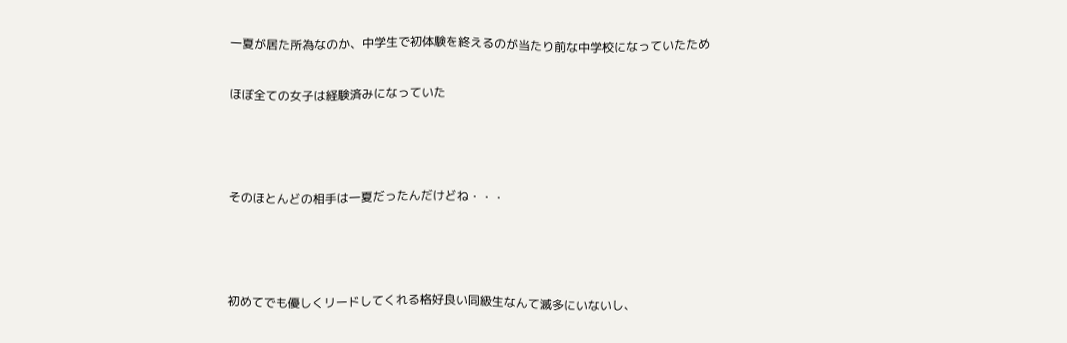一夏が居た所為なのか、中学生で初体験を終えるのが当たり前な中学校になっていたため

ほぼ全ての女子は経験済みになっていた



そのほとんどの相手は一夏だったんだけどね・・・



初めてでも優しくリードしてくれる格好良い同級生なんて滅多にいないし、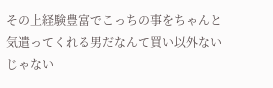その上経験豊富でこっちの事をちゃんと気遣ってくれる男だなんて買い以外ないじゃない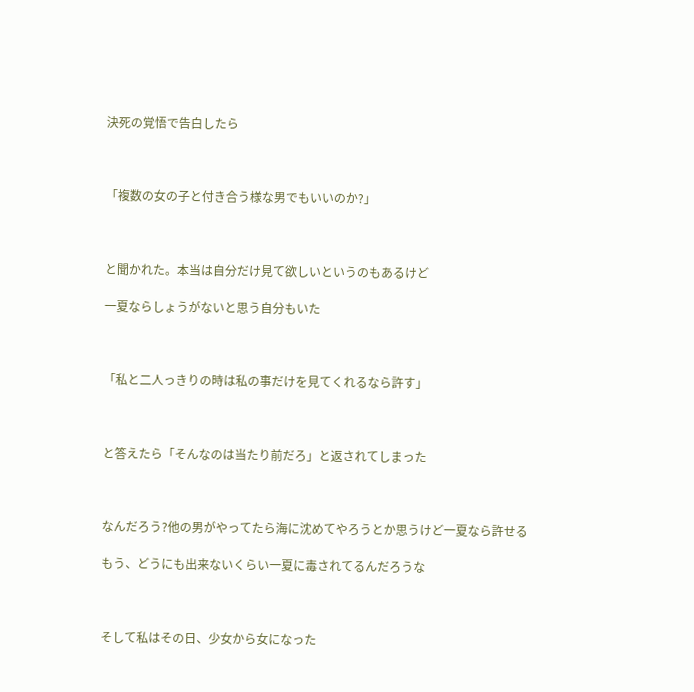決死の覚悟で告白したら



「複数の女の子と付き合う様な男でもいいのか?」



と聞かれた。本当は自分だけ見て欲しいというのもあるけど

一夏ならしょうがないと思う自分もいた



「私と二人っきりの時は私の事だけを見てくれるなら許す」



と答えたら「そんなのは当たり前だろ」と返されてしまった



なんだろう?他の男がやってたら海に沈めてやろうとか思うけど一夏なら許せる

もう、どうにも出来ないくらい一夏に毒されてるんだろうな



そして私はその日、少女から女になった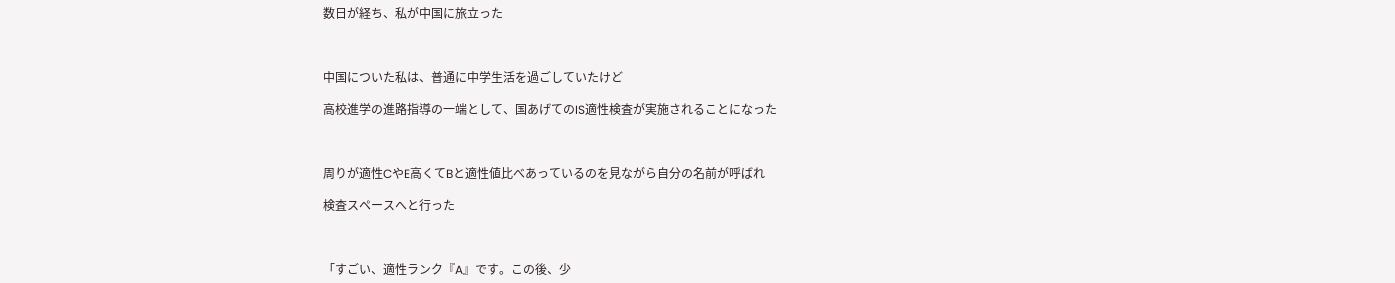数日が経ち、私が中国に旅立った



中国についた私は、普通に中学生活を過ごしていたけど

高校進学の進路指導の一端として、国あげてのIS適性検査が実施されることになった



周りが適性CやE高くてBと適性値比べあっているのを見ながら自分の名前が呼ばれ

検査スペースへと行った



「すごい、適性ランク『A』です。この後、少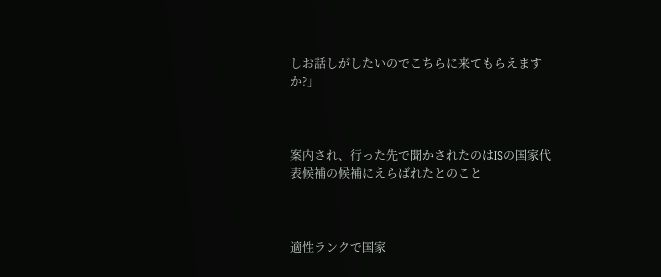しお話しがしたいのでこちらに来てもらえますか?」



案内され、行った先で聞かされたのはISの国家代表候補の候補にえらばれたとのこと



適性ランクで国家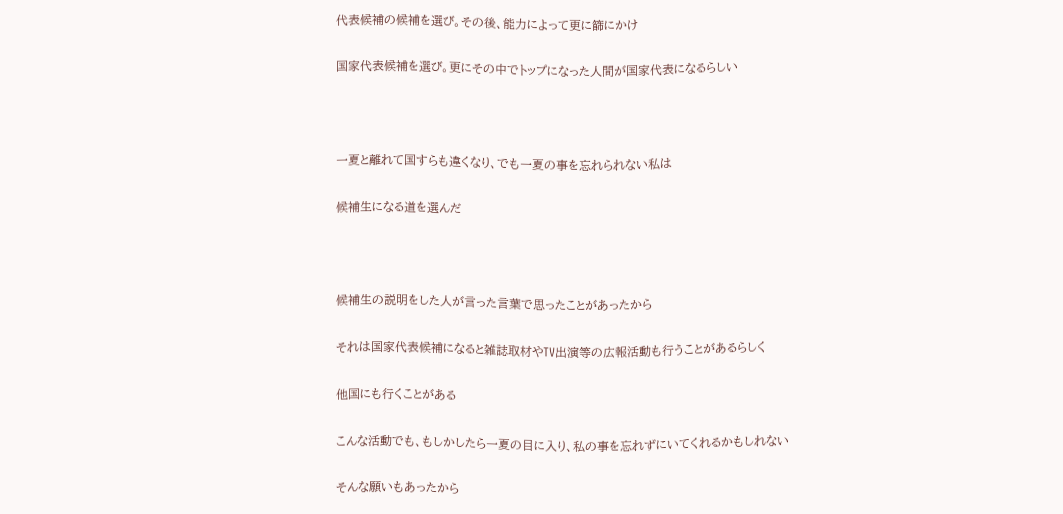代表候補の候補を選び。その後、能力によって更に篩にかけ

国家代表候補を選び。更にその中でトップになった人間が国家代表になるらしい



一夏と離れて国すらも違くなり、でも一夏の事を忘れられない私は

候補生になる道を選んだ



候補生の説明をした人が言った言葉で思ったことがあったから

それは国家代表候補になると雑誌取材やTV出演等の広報活動も行うことがあるらしく

他国にも行くことがある

こんな活動でも、もしかしたら一夏の目に入り、私の事を忘れずにいてくれるかもしれない

そんな願いもあったから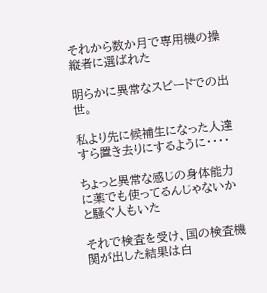それから数か月で専用機の操縦者に選ばれた

明らかに異常なスピードでの出世。

私より先に候補生になった人達すら置き去りにするように・・・・

ちょっと異常な感じの身体能力に薬でも使ってるんじゃないかと騒ぐ人もいた

それで検査を受け、国の検査機関が出した結果は白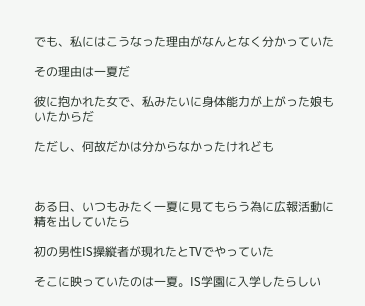でも、私にはこうなった理由がなんとなく分かっていた

その理由は一夏だ

彼に抱かれた女で、私みたいに身体能力が上がった娘もいたからだ

ただし、何故だかは分からなかったけれども



ある日、いつもみたく一夏に見てもらう為に広報活動に精を出していたら

初の男性IS操縦者が現れたとTVでやっていた

そこに映っていたのは一夏。IS学園に入学したらしい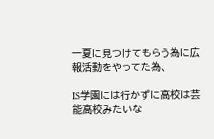一夏に見つけてもらう為に広報活動をやってた為、

IS学園には行かずに高校は芸能高校みたいな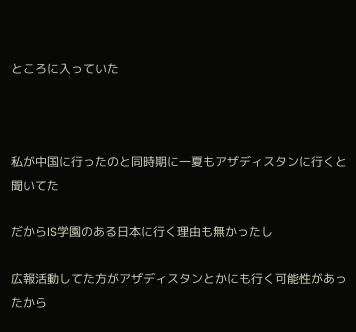ところに入っていた



私が中国に行ったのと同時期に一夏もアザディスタンに行くと聞いてた

だからIS学園のある日本に行く理由も無かったし

広報活動してた方がアザディスタンとかにも行く可能性があったから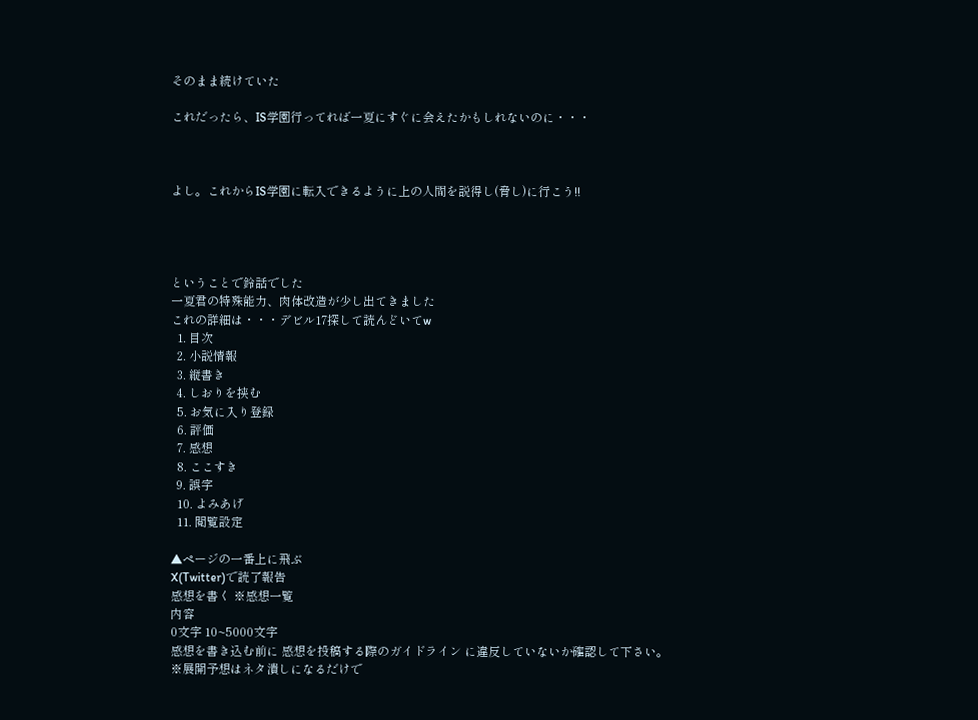そのまま続けていた

これだったら、IS学園行ってれば一夏にすぐに会えたかもしれないのに・・・



よし。これからIS学園に転入できるように上の人間を説得し(脅し)に行こう!!




ということで鈴話でした
一夏君の特殊能力、肉体改造が少し出てきました
これの詳細は・・・デビル17探して読んどいてw
  1. 目次
  2. 小説情報
  3. 縦書き
  4. しおりを挟む
  5. お気に入り登録
  6. 評価
  7. 感想
  8. ここすき
  9. 誤字
  10. よみあげ
  11. 閲覧設定

▲ページの一番上に飛ぶ
X(Twitter)で読了報告
感想を書く ※感想一覧
内容
0文字 10~5000文字
感想を書き込む前に 感想を投稿する際のガイドライン に違反していないか確認して下さい。
※展開予想はネタ潰しになるだけで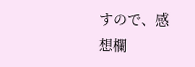すので、感想欄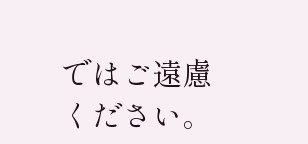ではご遠慮ください。